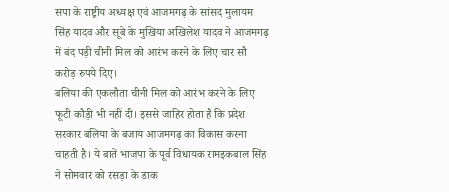सपा के राष्ट्रीय अध्यक्ष एवं आजमगढ़ के सांसद मुलायम सिंह यादव और सूबे के मुखिया अखिलेश यादव ने आजमगढ़ में बंद पड़ी चीनी मिल को आरंभ करने के लिए चार सौ करोड़ रुपये दिए।
बलिया की एकलौता चीनी मिल को आरंभ करने के लिए फूटी कौड़ी भी नहीं दी। इससे जाहिर होता है कि प्रदेश सरकार बलिया के बजाय आजमगढ़ का विकास करना चाहती है। ये बातें भाजपा के पूर्व विधायक रामइकबाल सिंह ने सोमवार को रसड़ा के डाक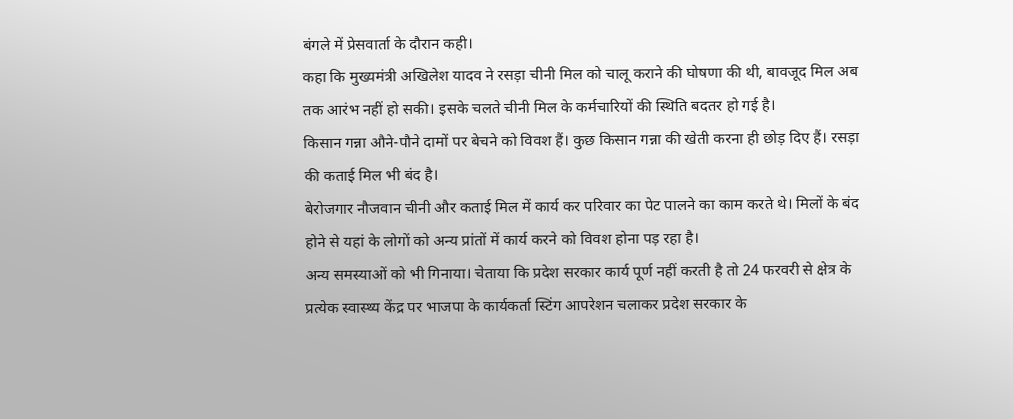बंगले में प्रेसवार्ता के दौरान कही।
कहा कि मुख्यमंत्री अखिलेश यादव ने रसड़ा चीनी मिल को चालू कराने की घोषणा की थी, बावजूद मिल अब तक आरंभ नहीं हो सकी। इसके चलते चीनी मिल के कर्मचारियों की स्थिति बदतर हो गई है।
किसान गन्ना औने-पौने दामों पर बेचने को विवश हैं। कुछ किसान गन्ना की खेती करना ही छोड़ दिए हैं। रसड़ा की कताई मिल भी बंद है।
बेरोजगार नौजवान चीनी और कताई मिल में कार्य कर परिवार का पेट पालने का काम करते थे। मिलों के बंद होने से यहां के लोगों को अन्य प्रांतों में कार्य करने को विवश होना पड़ रहा है।
अन्य समस्याओं को भी गिनाया। चेताया कि प्रदेश सरकार कार्य पूर्ण नहीं करती है तो 24 फरवरी से क्षेत्र के प्रत्येक स्वास्थ्य केंद्र पर भाजपा के कार्यकर्ता स्टिंग आपरेशन चलाकर प्रदेश सरकार के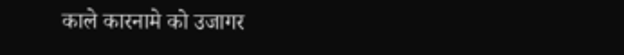काले कारनामे को उजागर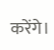करेंगे।